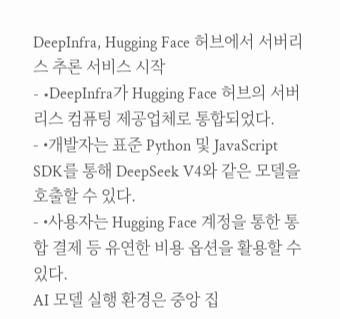DeepInfra, Hugging Face 허브에서 서버리스 추론 서비스 시작
- •DeepInfra가 Hugging Face 허브의 서버리스 컴퓨팅 제공업체로 통합되었다.
- •개발자는 표준 Python 및 JavaScript SDK를 통해 DeepSeek V4와 같은 모델을 호출할 수 있다.
- •사용자는 Hugging Face 계정을 통한 통합 결제 등 유연한 비용 옵션을 활용할 수 있다.
AI 모델 실행 환경은 중앙 집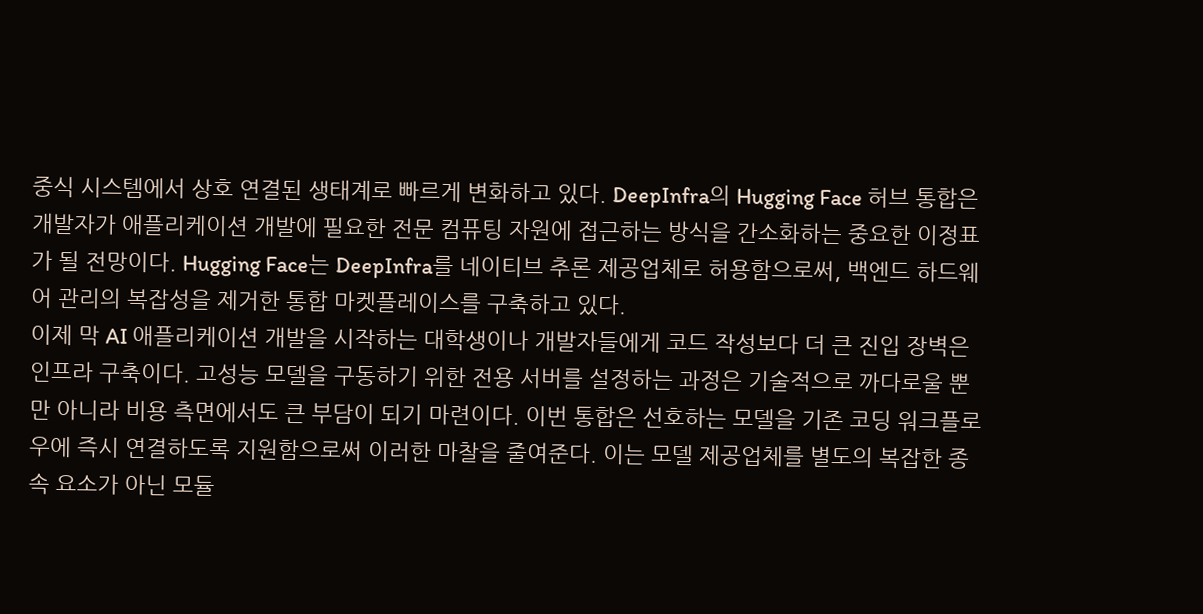중식 시스템에서 상호 연결된 생태계로 빠르게 변화하고 있다. DeepInfra의 Hugging Face 허브 통합은 개발자가 애플리케이션 개발에 필요한 전문 컴퓨팅 자원에 접근하는 방식을 간소화하는 중요한 이정표가 될 전망이다. Hugging Face는 DeepInfra를 네이티브 추론 제공업체로 허용함으로써, 백엔드 하드웨어 관리의 복잡성을 제거한 통합 마켓플레이스를 구축하고 있다.
이제 막 AI 애플리케이션 개발을 시작하는 대학생이나 개발자들에게 코드 작성보다 더 큰 진입 장벽은 인프라 구축이다. 고성능 모델을 구동하기 위한 전용 서버를 설정하는 과정은 기술적으로 까다로울 뿐만 아니라 비용 측면에서도 큰 부담이 되기 마련이다. 이번 통합은 선호하는 모델을 기존 코딩 워크플로우에 즉시 연결하도록 지원함으로써 이러한 마찰을 줄여준다. 이는 모델 제공업체를 별도의 복잡한 종속 요소가 아닌 모듈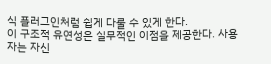식 플러그인처럼 쉽게 다룰 수 있게 한다.
이 구조적 유연성은 실무적인 이점을 제공한다. 사용자는 자신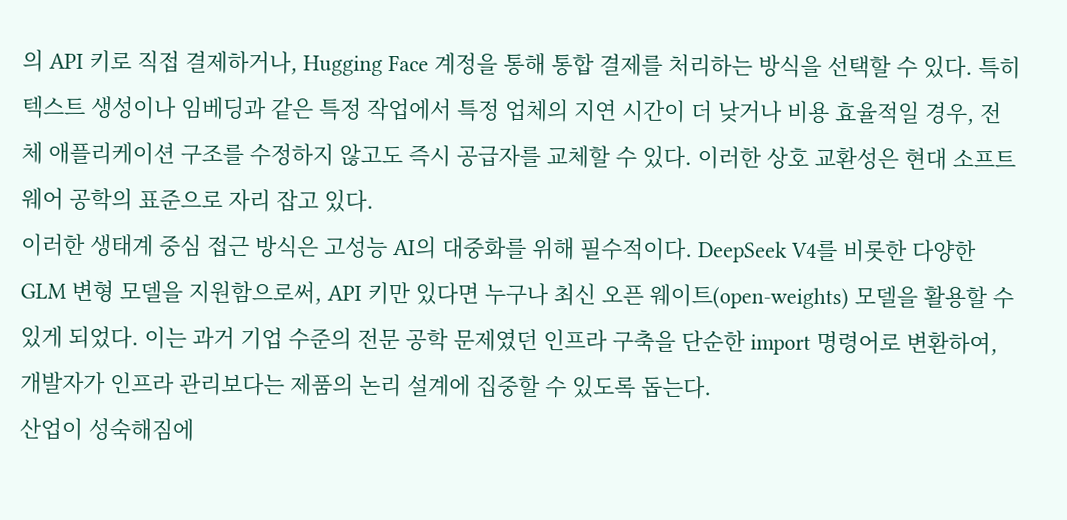의 API 키로 직접 결제하거나, Hugging Face 계정을 통해 통합 결제를 처리하는 방식을 선택할 수 있다. 특히 텍스트 생성이나 임베딩과 같은 특정 작업에서 특정 업체의 지연 시간이 더 낮거나 비용 효율적일 경우, 전체 애플리케이션 구조를 수정하지 않고도 즉시 공급자를 교체할 수 있다. 이러한 상호 교환성은 현대 소프트웨어 공학의 표준으로 자리 잡고 있다.
이러한 생태계 중심 접근 방식은 고성능 AI의 대중화를 위해 필수적이다. DeepSeek V4를 비롯한 다양한 GLM 변형 모델을 지원함으로써, API 키만 있다면 누구나 최신 오픈 웨이트(open-weights) 모델을 활용할 수 있게 되었다. 이는 과거 기업 수준의 전문 공학 문제였던 인프라 구축을 단순한 import 명령어로 변환하여, 개발자가 인프라 관리보다는 제품의 논리 설계에 집중할 수 있도록 돕는다.
산업이 성숙해짐에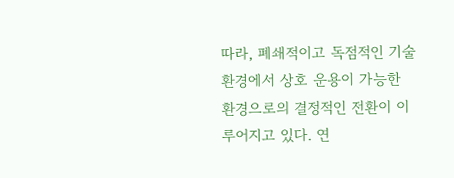따라, 폐쇄적이고 독점적인 기술 환경에서 상호 운용이 가능한 환경으로의 결정적인 전환이 이루어지고 있다. 연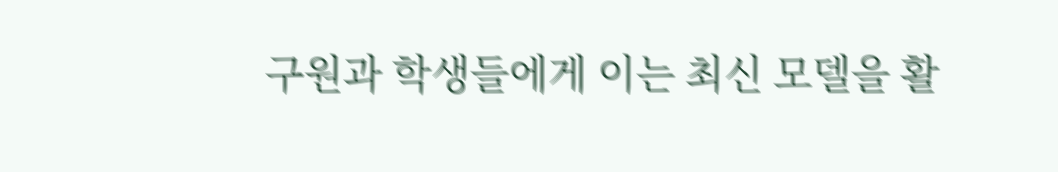구원과 학생들에게 이는 최신 모델을 활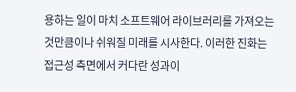용하는 일이 마치 소프트웨어 라이브러리를 가져오는 것만큼이나 쉬워질 미래를 시사한다. 이러한 진화는 접근성 측면에서 커다란 성과이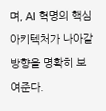며, AI 혁명의 핵심 아키텍처가 나아갈 방향을 명확히 보여준다.